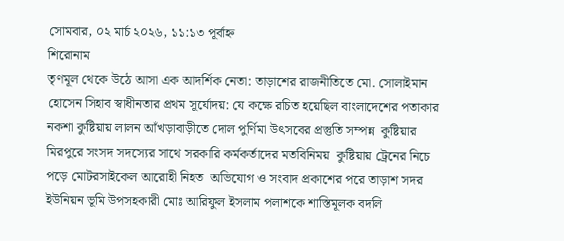সোমবার, ০২ মার্চ ২০২৬, ১১:১৩ পূর্বাহ্ন
শিরোনাম
তৃণমূল থেকে উঠে আসা এক আদর্শিক নেতা: তাড়াশের রাজনীতিতে মো. সোলাইমান হোসেন সিহাব স্বাধীনতার প্রথম সূর্যোদয়: যে কক্ষে রচিত হয়েছিল বাংলাদেশের পতাকার নকশা কুষ্টিয়ায় লালন আঁখড়াবাড়ীতে দোল পুর্ণিমা উৎসবের প্রস্তুতি সম্পন্ন  কুষ্টিয়ার মিরপুরে সংসদ সদস্যের সাথে সরকারি কর্মকর্তাদের মতবিনিময়  কুষ্টিয়ায় ট্রেনের নিচে পড়ে মোটরসাইকেল আরোহী নিহত  অভিযোগ ও সংবাদ প্রকাশের পরে তাড়াশ সদর ইউনিয়ন ভূমি উপসহকারী মোঃ আরিফুল ইসলাম পলাশকে শাস্তিমূলক বদলি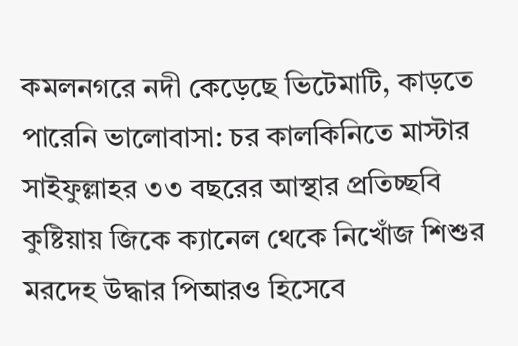কমলনগরে নদী কেড়েছে ভিটেমাটি, কাড়তে পারেনি ভালোবাসা: চর কালকিনিতে মাস্টার সাইফুল্লাহর ৩৩ বছরের আস্থার প্রতিচ্ছবি কুষ্টিয়ায় জিকে ক্যানেল থেকে নিখোঁজ শিশুর মরদেহ উদ্ধার পিআরও হিসেবে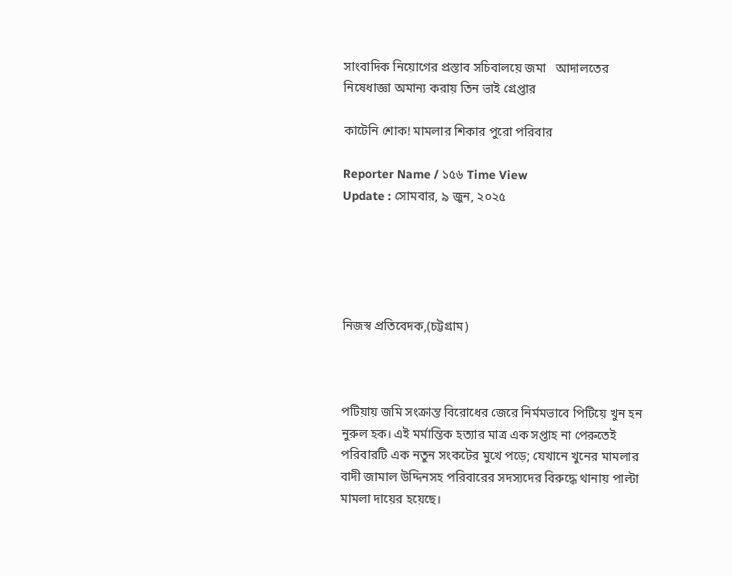সাংবাদিক নিয়োগের প্রস্তাব সচিবালয়ে জমা   আদালতের নিষেধাজ্ঞা অমান্য করায় তিন ভাই গ্রেপ্তার

কাটেনি শোক! মামলার শিকার পুরো পরিবার

Reporter Name / ১৫৬ Time View
Update : সোমবার, ৯ জুন, ২০২৫





নিজস্ব প্রতিবেদক,(চট্টগ্রাম)



পটিয়ায় জমি সংক্রান্ত বিরোধের জেরে নির্মমভাবে পিটিয়ে খুন হন নুরুল হক। এই মর্মান্তিক হত্যার মাত্র এক সপ্তাহ না পেরুতেই পরিবারটি এক নতুন সংকটের মুখে পড়ে; যেখানে খুনের মামলার বাদী জামাল উদ্দিনসহ পরিবারের সদস্যদের বিরুদ্ধে থানায় পাল্টা মামলা দায়ের হয়েছে।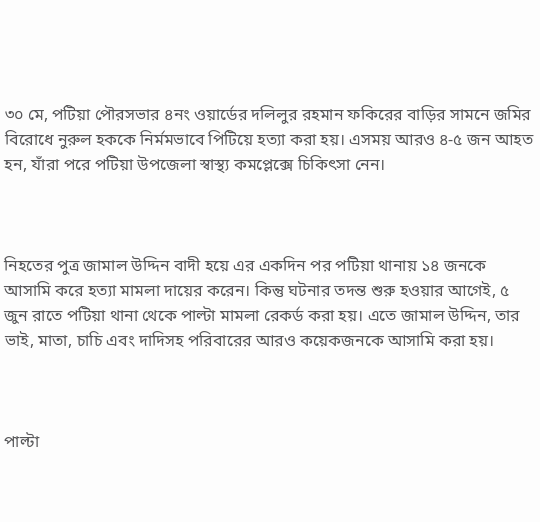৩০ মে, পটিয়া পৌরসভার ৪নং ওয়ার্ডের দলিলুর রহমান ফকিরের বাড়ির সামনে জমির বিরোধে নুরুল হককে নির্মমভাবে পিটিয়ে হত্যা করা হয়। এসময় আরও ৪-৫ জন আহত হন, যাঁরা পরে পটিয়া উপজেলা স্বাস্থ্য কমপ্লেক্সে চিকিৎসা নেন।



নিহতের পুত্র জামাল উদ্দিন বাদী হয়ে এর একদিন পর পটিয়া থানায় ১৪ জনকে আসামি করে হত্যা মামলা দায়ের করেন। কিন্তু ঘটনার তদন্ত শুরু হওয়ার আগেই, ৫ জুন রাতে পটিয়া থানা থেকে পাল্টা মামলা রেকর্ড করা হয়। এতে জামাল উদ্দিন, তার ভাই, মাতা, চাচি এবং দাদিসহ পরিবারের আরও কয়েকজনকে আসামি করা হয়।



পাল্টা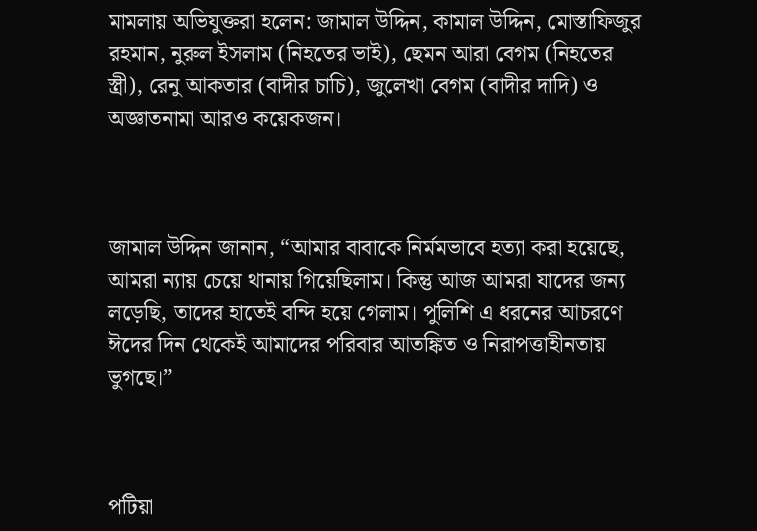মামলায় অভিযুক্তরা হলেন: জামাল উদ্দিন, কামাল উদ্দিন, মোস্তাফিজুর রহমান, নুরুল ইসলাম (নিহতের ভাই), ছেমন আরা বেগম (নিহতের স্ত্রী), রেনু আকতার (বাদীর চাচি), জুলেখা বেগম (বাদীর দাদি) ও অজ্ঞাতনামা আরও কয়েকজন।



জামাল উদ্দিন জানান, “আমার বাবাকে নির্মমভাবে হত্যা করা হয়েছে, আমরা ন্যায় চেয়ে থানায় গিয়েছিলাম। কিন্তু আজ আমরা যাদের জন্য লড়েছি, তাদের হাতেই বন্দি হয়ে গেলাম। পুলিশি এ ধরনের আচরণে ঈদের দিন থেকেই আমাদের পরিবার আতঙ্কিত ও নিরাপত্তাহীনতায় ভুগছে।”



পটিয়া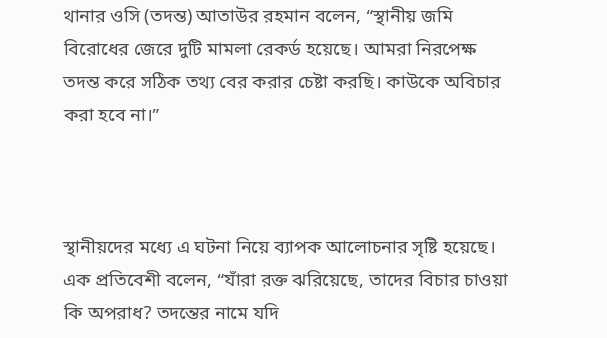থানার ওসি (তদন্ত) আতাউর রহমান বলেন, “স্থানীয় জমি বিরোধের জেরে দুটি মামলা রেকর্ড হয়েছে। আমরা নিরপেক্ষ তদন্ত করে সঠিক তথ্য বের করার চেষ্টা করছি। কাউকে অবিচার করা হবে না।”



স্থানীয়দের মধ্যে এ ঘটনা নিয়ে ব্যাপক আলোচনার সৃষ্টি হয়েছে। এক প্রতিবেশী বলেন, “যাঁরা রক্ত ঝরিয়েছে, তাদের বিচার চাওয়া কি অপরাধ? তদন্তের নামে যদি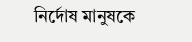নির্দোষ মানুষকে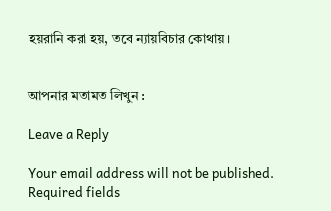হয়রানি করা হয়, তবে ন্যায়বিচার কোথায়।


আপনার মতামত লিখুন :

Leave a Reply

Your email address will not be published. Required fields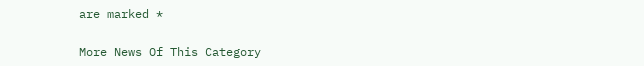are marked *

More News Of This Category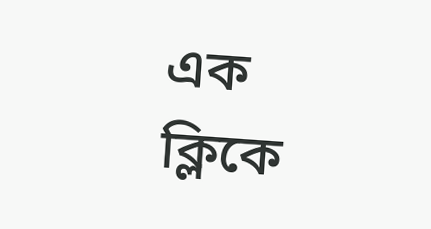এক ক্লিকে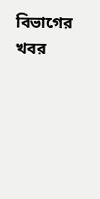বিভাগের খবর